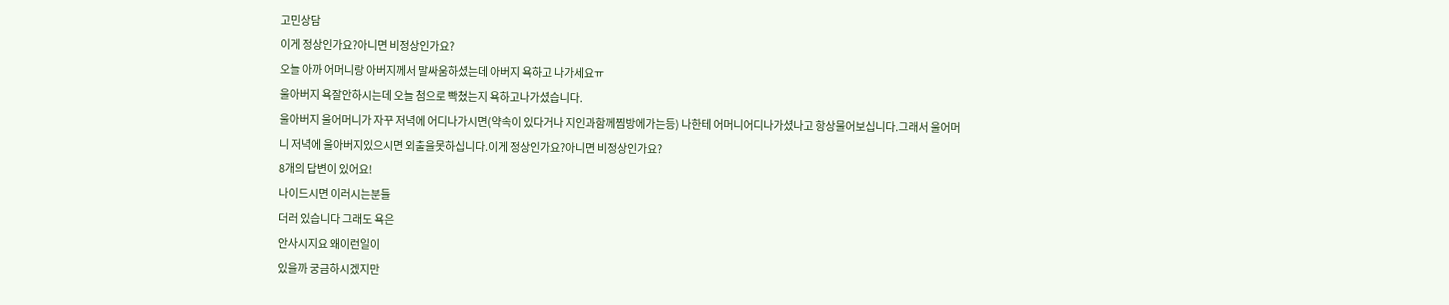고민상담
이게 정상인가요?아니면 비정상인가요?
오늘 아까 어머니랑 아버지께서 말싸움하셨는데 아버지 욕하고 나가세요ㅠ
울아버지 욕잘안하시는데 오늘 첨으로 빡쳤는지 욕하고나가셨습니다.
울아버지 울어머니가 자꾸 저녁에 어디나가시면(약속이 있다거나 지인과함께찜방에가는등) 나한테 어머니어디나가셨나고 항상물어보십니다.그래서 울어머니 저녁에 울아버지있으시면 외출을못하십니다.이게 정상인가요?아니면 비정상인가요?
8개의 답변이 있어요!
나이드시면 이러시는분들
더러 있습니다 그래도 욕은
안사시지요 왜이런일이
있을까 궁금하시겠지만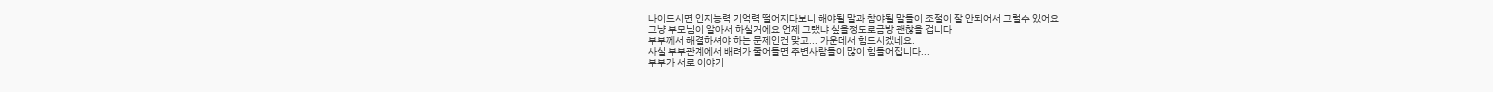나이드시면 인지능력 기억력 떨어지다보니 해야될 말과 참야될 말들이 조절이 잘 안되어서 그럴수 있어요
그냥 부모님이 알아서 하실거에요 언제 그랬냐 싶을정도로금방 괜찮을 겁니다
부부께서 해결하셔야 하는 문제인건 맞고... 가운데서 힘드시겠네요.
사실 부부관계에서 배려가 줄어들면 주변사람들이 많이 힘들어집니다...
부부가 서로 이야기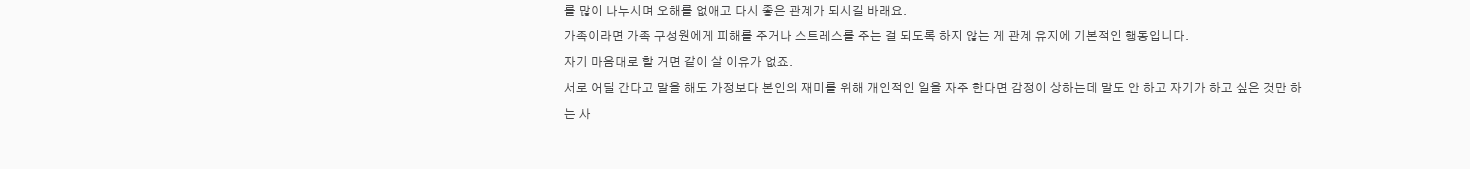를 많이 나누시며 오해를 없애고 다시 좋은 관계가 되시길 바래요.
가족이라면 가족 구성원에게 피해를 주거나 스트레스를 주는 걸 되도록 하지 않는 게 관계 유지에 기본적인 행동입니다.
자기 마음대로 할 거면 같이 살 이유가 없죠.
서로 어딜 간다고 말을 해도 가정보다 본인의 재미를 위해 개인적인 일을 자주 한다면 감정이 상하는데 말도 안 하고 자기가 하고 싶은 것만 하는 사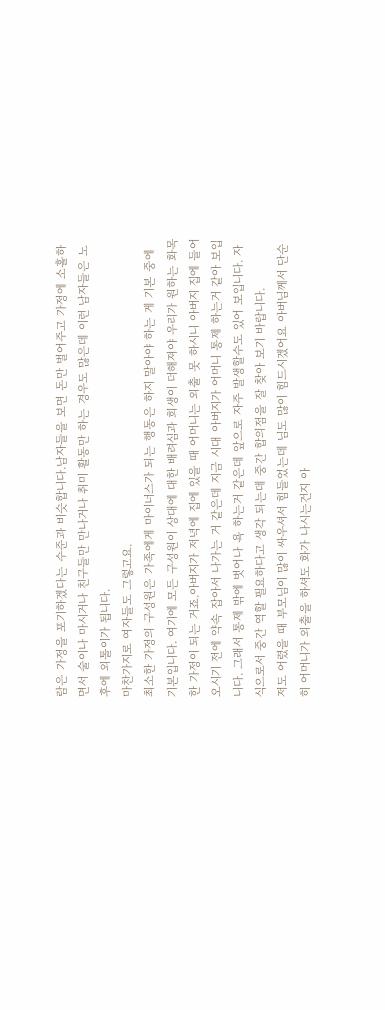람은 가정을 포기하겠다는 수준과 비슷합니다.남자들을 보면 돈만 벌어주고 가정에 소홀하면서 술이나 마시거나 친구들만 만나거나 취미 활동만 하는 경우도 많은데 이런 남자들은 노후에 외톨이가 됩니다.
마찬가지로 여자들도 그렇고요.
최소한 가정의 구성원은 가족에게 마이너스가 되는 행동은 하지 말아야 하는 게 기본 중에 기본입니다. 여기에 모든 구성원이 상대에 대한 배려심과 희생이 더해져야 우리가 원하는 화목한 가정이 되는 거죠.아버지가 저녁에 집에 있을 때 어머니는 외출 못 하시니 아버지 집에 들어오시기 전에 약속 잡아서 나가는 거 같은데 지금 시대 아버지가 어머니 통제 하는거 같아 보입니다. 그래서 통제 밖에 벗어나 욕 하는거 같은데 앞으로 자주 발생할수도 있어 보입니다. 자식으로서 중간 역할 필요하다고 생각 되는데 중간 합의점을 잘 찾아 보기 바랍니다.
저도 어렸을 때 부모님이 많이 싸우셔서 힘들었는데 님도 많이 힘드시겠어요 아버님께서 단순히 어머니가 외출을 하셔도 화가 나시는건지 아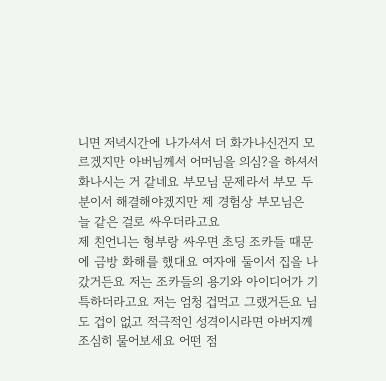니면 저녁시간에 나가셔서 더 화가나신건지 모르겠지만 아버님께서 어머님을 의심?을 하셔서 화나시는 거 같네요 부모님 문제라서 부모 두 분이서 해결해야겠지만 제 경험상 부모님은 늘 같은 걸로 싸우더라고요
제 친언니는 형부랑 싸우면 초딩 조카들 때문에 금방 화해를 했대요 여자애 둘이서 집을 나갔거든요 저는 조카들의 용기와 아이디어가 기특하더라고요 저는 엄청 겁먹고 그랬거든요 님도 겁이 없고 적극적인 성격이시라면 아버지께 조심히 물어보세요 어떤 점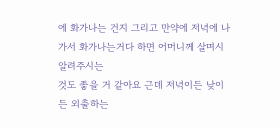에 화가나는 건지 그리고 만약에 저녁에 나가서 화가나는거다 하면 어머니께 살며시 알려주시는
것도 좋을 거 같아요 근데 저녁이든 낮이든 외출하는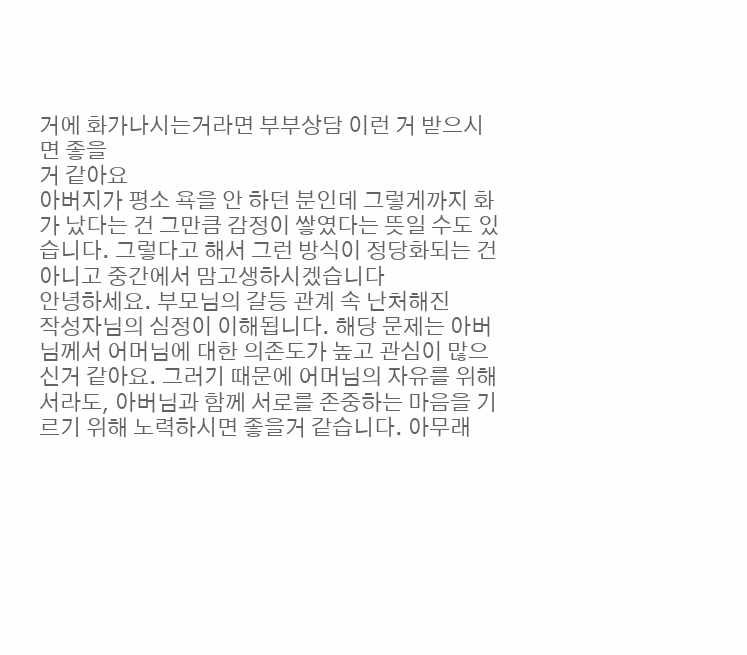거에 화가나시는거라면 부부상담 이런 거 받으시면 좋을
거 같아요
아버지가 평소 욕을 안 하던 분인데 그렇게까지 화가 났다는 건 그만큼 감정이 쌓였다는 뜻일 수도 있습니다. 그렇다고 해서 그런 방식이 정당화되는 건 아니고 중간에서 맘고생하시겠습니다
안녕하세요. 부모님의 갈등 관계 속 난처해진
작성자님의 심정이 이해됩니다. 해당 문제는 아버님께서 어머님에 대한 의존도가 높고 관심이 많으신거 같아요. 그러기 때문에 어머님의 자유를 위해서라도, 아버님과 함께 서로를 존중하는 마음을 기르기 위해 노력하시면 좋을거 같습니다. 아무래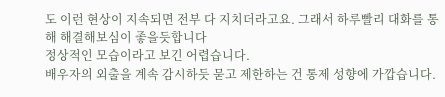도 이런 현상이 지속되면 전부 다 지치더라고요. 그래서 하루빨리 대화를 통해 해결해보심이 좋을듯합니다
정상적인 모습이라고 보긴 어렵습니다.
배우자의 외출을 계속 감시하듯 묻고 제한하는 건 통제 성향에 가깝습니다.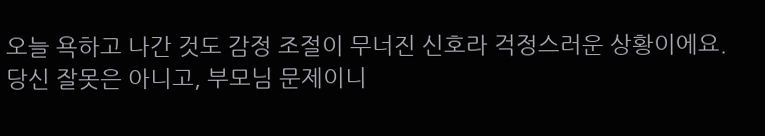오늘 욕하고 나간 것도 감정 조절이 무너진 신호라 걱정스러운 상황이에요.
당신 잘못은 아니고, 부모님 문제이니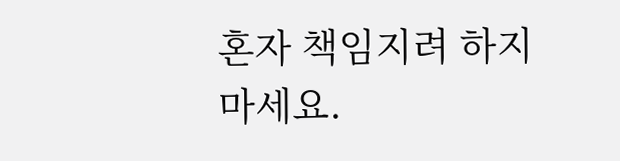혼자 책임지려 하지 마세요.